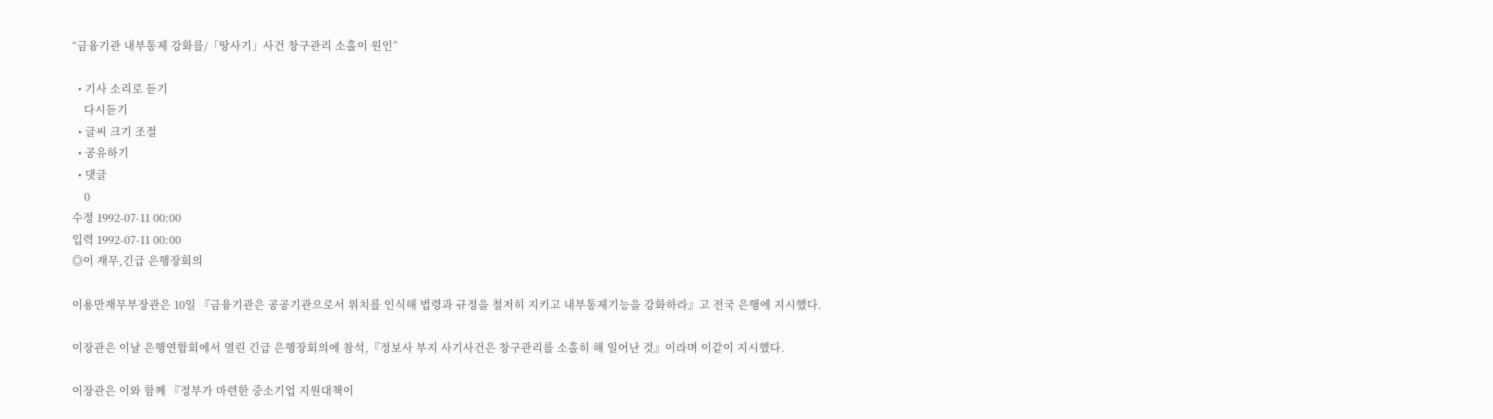“금융기관 내부통제 강화를/「땅사기」사건 창구관리 소홀이 원인”

  • 기사 소리로 듣기
    다시듣기
  • 글씨 크기 조절
  • 공유하기
  • 댓글
    0
수정 1992-07-11 00:00
입력 1992-07-11 00:00
◎이 재무,긴급 은행장회의

이용만재무부장관은 10일 『금융기관은 공공기관으로서 위치를 인식해 법령과 규정을 철저히 지키고 내부통제기능을 강화하라』고 전국 은행에 지시했다.

이장관은 이날 은행연합회에서 열린 긴급 은행장회의에 참석,『정보사 부지 사기사건은 창구관리를 소홀히 해 일어난 것』이라며 이같이 지시했다.

이장관은 이와 함께 『정부가 마련한 중소기업 지원대책이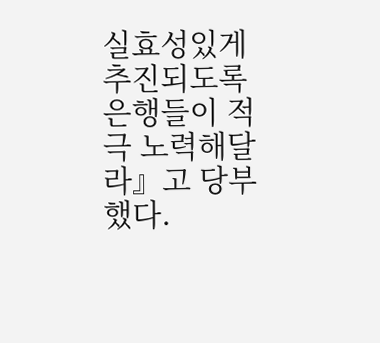실효성있게 추진되도록 은행들이 적극 노력해달라』고 당부했다.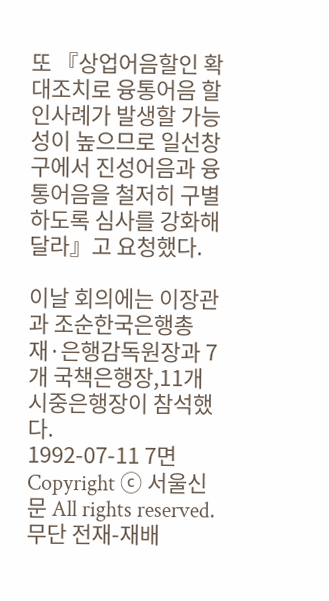또 『상업어음할인 확대조치로 융통어음 할인사례가 발생할 가능성이 높으므로 일선창구에서 진성어음과 융통어음을 철저히 구별하도록 심사를 강화해달라』고 요청했다.

이날 회의에는 이장관과 조순한국은행총재·은행감독원장과 7개 국책은행장,11개 시중은행장이 참석했다.
1992-07-11 7면
Copyright ⓒ 서울신문 All rights reserved. 무단 전재-재배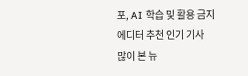포, AI 학습 및 활용 금지
에디터 추천 인기 기사
많이 본 뉴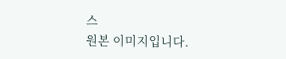스
원본 이미지입니다.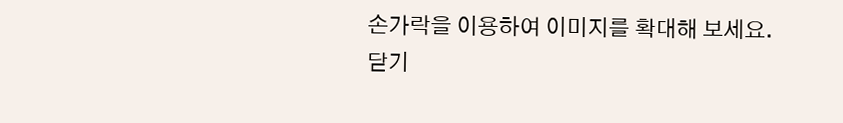손가락을 이용하여 이미지를 확대해 보세요.
닫기